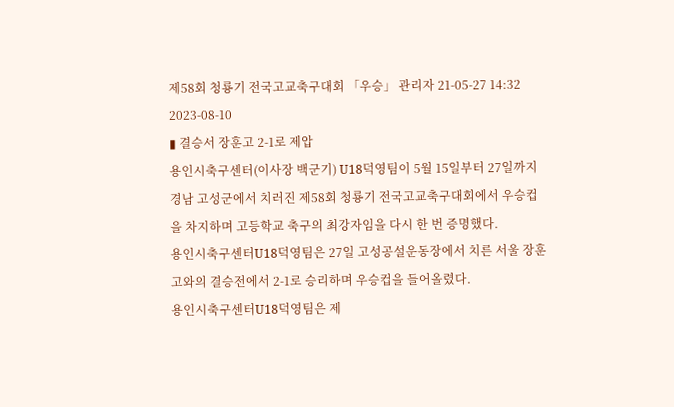제58회 청룡기 전국고교축구대회 「우승」 관리자 21-05-27 14:32
2023-08-10
▮ 결승서 장훈고 2-1로 제압
용인시축구센터(이사장 백군기) U18덕영팀이 5월 15일부터 27일까지 경남 고성군에서 치러진 제58회 청룡기 전국고교축구대회에서 우승컵을 차지하며 고등학교 축구의 최강자임을 다시 한 번 증명했다.
용인시축구센터U18덕영팀은 27일 고성공설운동장에서 치른 서울 장훈고와의 결승전에서 2-1로 승리하며 우승컵을 들어올렸다.
용인시축구센터U18덕영팀은 제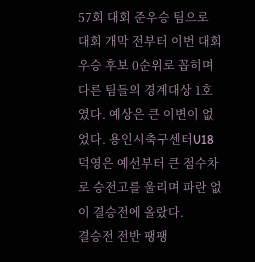57회 대회 준우승 팀으로 대회 개막 전부터 이번 대회 우승 후보 0순위로 꼽히며 다른 팀들의 경계대상 1호였다. 예상은 큰 이변이 없었다. 용인시축구센터U18덕영은 예선부터 큰 점수차로 승전고를 울리며 파란 없이 결승전에 올랐다.
결승전 전반 팽팽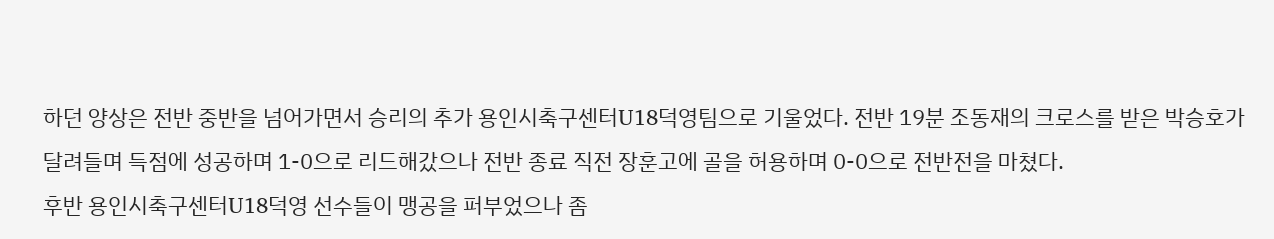하던 양상은 전반 중반을 넘어가면서 승리의 추가 용인시축구센터U18덕영팀으로 기울었다. 전반 19분 조동재의 크로스를 받은 박승호가 달려들며 득점에 성공하며 1-0으로 리드해갔으나 전반 종료 직전 장훈고에 골을 허용하며 0-0으로 전반전을 마쳤다.
후반 용인시축구센터U18덕영 선수들이 맹공을 퍼부었으나 좀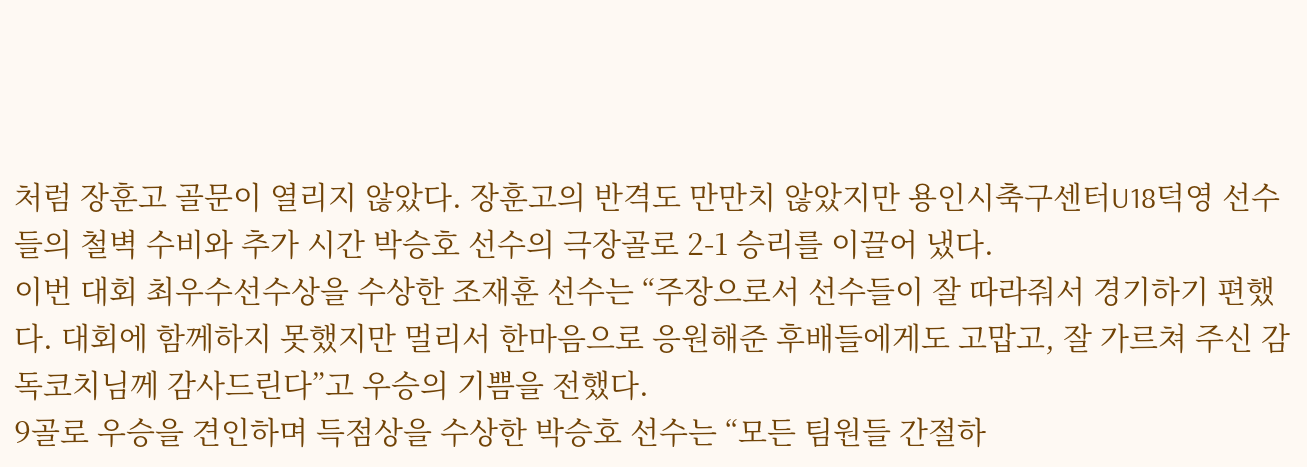처럼 장훈고 골문이 열리지 않았다. 장훈고의 반격도 만만치 않았지만 용인시축구센터U18덕영 선수들의 철벽 수비와 추가 시간 박승호 선수의 극장골로 2-1 승리를 이끌어 냈다.
이번 대회 최우수선수상을 수상한 조재훈 선수는 “주장으로서 선수들이 잘 따라줘서 경기하기 편했다. 대회에 함께하지 못했지만 멀리서 한마음으로 응원해준 후배들에게도 고맙고, 잘 가르쳐 주신 감독코치님께 감사드린다”고 우승의 기쁨을 전했다.
9골로 우승을 견인하며 득점상을 수상한 박승호 선수는 “모든 팀원들 간절하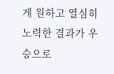게 원하고 열심히 노력한 결과가 우승으로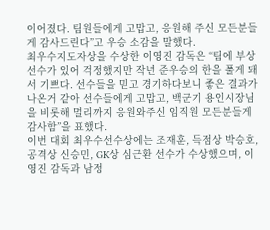이어졌다. 팀원들에게 고맙고, 응원해 주신 모든분들게 감사드린다”고 우승 소감을 말했다.
최우수지도자상을 수상한 이영진 감독은 “팀에 부상 선수가 있어 걱정했지만 작년 준우승의 한을 풀게 돼서 기쁘다. 선수들을 믿고 경기하다보니 좋은 결과가 나온거 같아 선수들에게 고맙고, 백군기 용인시장님을 비롯해 멀리까지 응원와주신 임직원 모든분들게 감사함”을 표했다.
이번 대회 최우수선수상에는 조재훈, 득점상 박승호, 공격상 신승민, GK상 심근환 선수가 수상했으며, 이영진 감독과 남정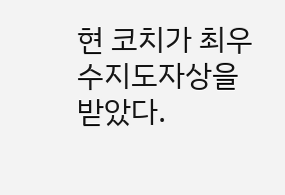현 코치가 최우수지도자상을 받았다.